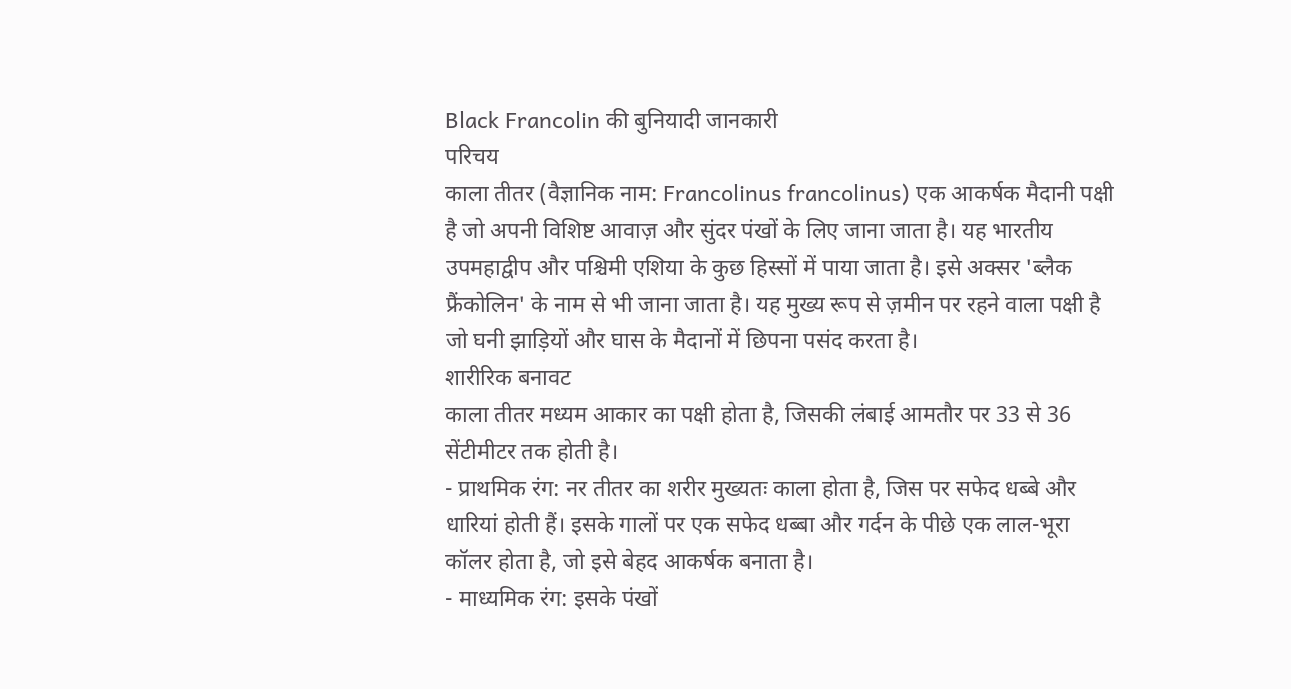Black Francolin की बुनियादी जानकारी
परिचय
काला तीतर (वैज्ञानिक नाम: Francolinus francolinus) एक आकर्षक मैदानी पक्षी है जो अपनी विशिष्ट आवाज़ और सुंदर पंखों के लिए जाना जाता है। यह भारतीय उपमहाद्वीप और पश्चिमी एशिया के कुछ हिस्सों में पाया जाता है। इसे अक्सर 'ब्लैक फ्रैंकोलिन' के नाम से भी जाना जाता है। यह मुख्य रूप से ज़मीन पर रहने वाला पक्षी है जो घनी झाड़ियों और घास के मैदानों में छिपना पसंद करता है।
शारीरिक बनावट
काला तीतर मध्यम आकार का पक्षी होता है, जिसकी लंबाई आमतौर पर 33 से 36 सेंटीमीटर तक होती है।
- प्राथमिक रंग: नर तीतर का शरीर मुख्यतः काला होता है, जिस पर सफेद धब्बे और धारियां होती हैं। इसके गालों पर एक सफेद धब्बा और गर्दन के पीछे एक लाल-भूरा कॉलर होता है, जो इसे बेहद आकर्षक बनाता है।
- माध्यमिक रंग: इसके पंखों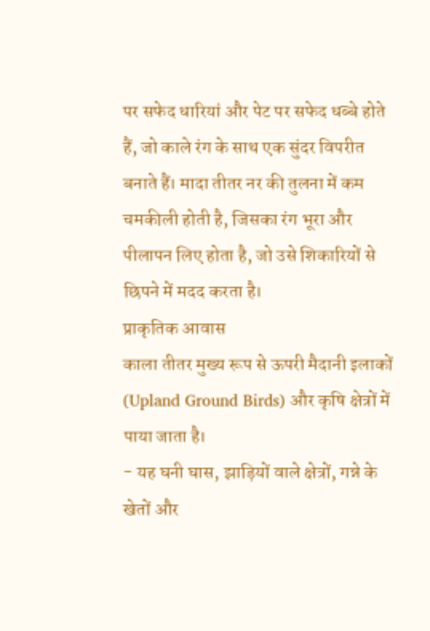पर सफेद धारियां और पेट पर सफेद धब्बे होते हैं, जो काले रंग के साथ एक सुंदर विपरीत बनाते हैं। मादा तीतर नर की तुलना में कम चमकीली होती है, जिसका रंग भूरा और पीलापन लिए होता है, जो उसे शिकारियों से छिपने में मदद करता है।
प्राकृतिक आवास
काला तीतर मुख्य रूप से ऊपरी मैदानी इलाकों (Upland Ground Birds) और कृषि क्षेत्रों में पाया जाता है।
- यह घनी घास, झाड़ियों वाले क्षेत्रों, गन्ने के खेतों और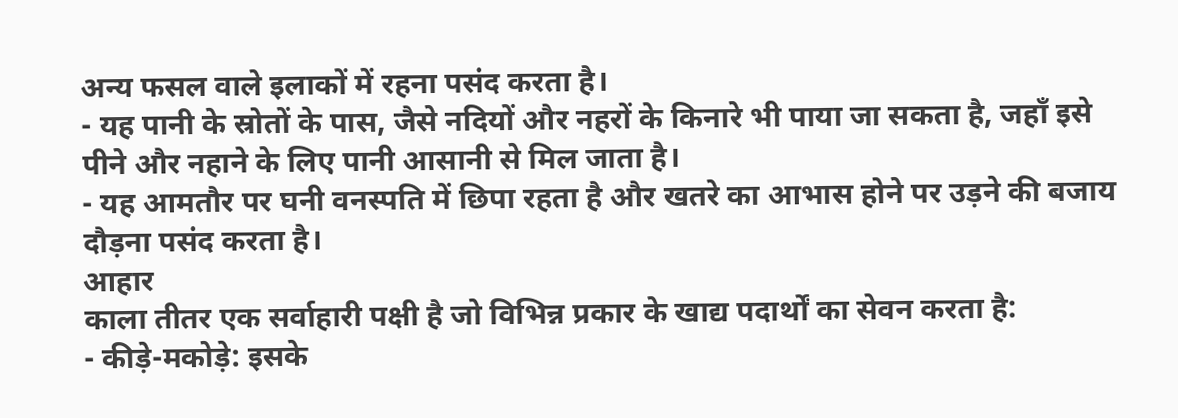अन्य फसल वाले इलाकों में रहना पसंद करता है।
- यह पानी के स्रोतों के पास, जैसे नदियों और नहरों के किनारे भी पाया जा सकता है, जहाँ इसे पीने और नहाने के लिए पानी आसानी से मिल जाता है।
- यह आमतौर पर घनी वनस्पति में छिपा रहता है और खतरे का आभास होने पर उड़ने की बजाय दौड़ना पसंद करता है।
आहार
काला तीतर एक सर्वाहारी पक्षी है जो विभिन्न प्रकार के खाद्य पदार्थों का सेवन करता है:
- कीड़े-मकोड़े: इसके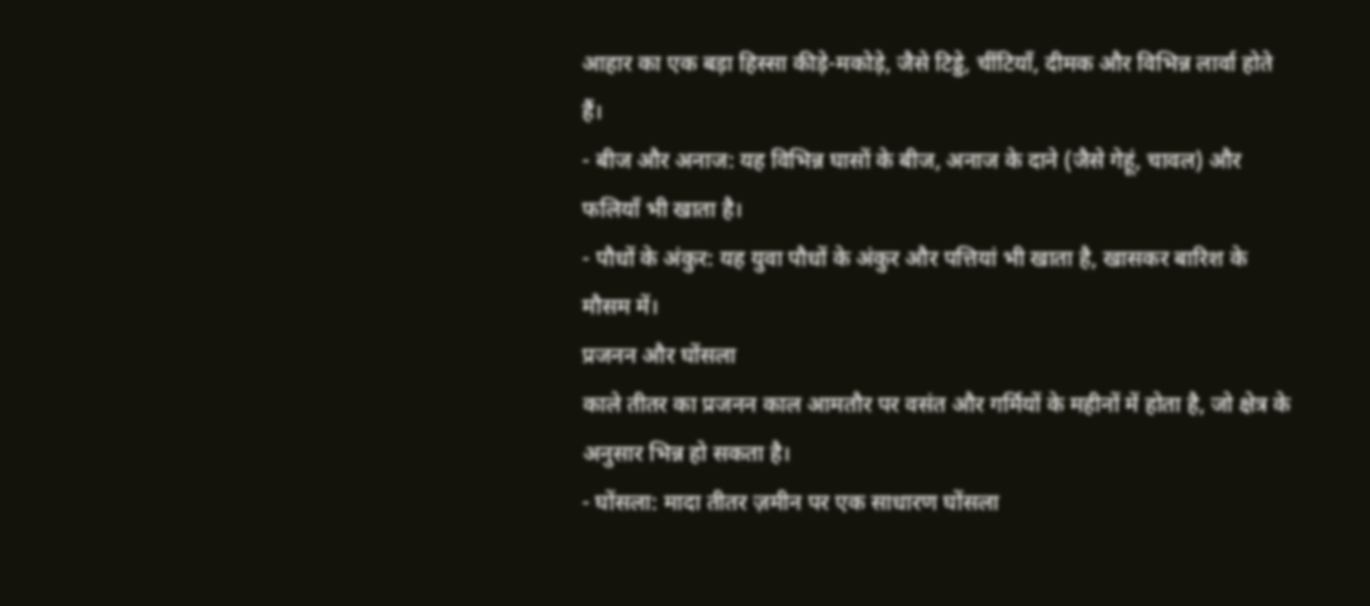आहार का एक बड़ा हिस्सा कीड़े-मकोड़े, जैसे टिड्डे, चींटियाँ, दीमक और विभिन्न लार्वा होते हैं।
- बीज और अनाज: यह विभिन्न घासों के बीज, अनाज के दाने (जैसे गेहूं, चावल) और फलियाँ भी खाता है।
- पौधों के अंकुर: यह युवा पौधों के अंकुर और पत्तियां भी खाता है, खासकर बारिश के मौसम में।
प्रजनन और घोंसला
काले तीतर का प्रजनन काल आमतौर पर वसंत और गर्मियों के महीनों में होता है, जो क्षेत्र के अनुसार भिन्न हो सकता है।
- घोंसला: मादा तीतर ज़मीन पर एक साधारण घोंसला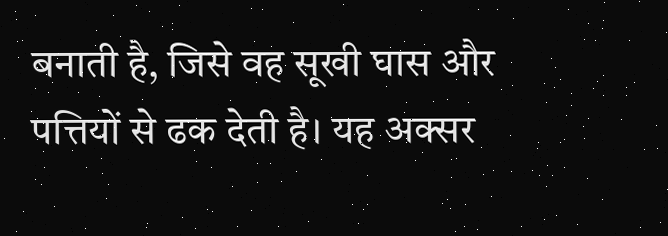बनाती है, जिसे वह सूखी घास और पत्तियों से ढक देती है। यह अक्सर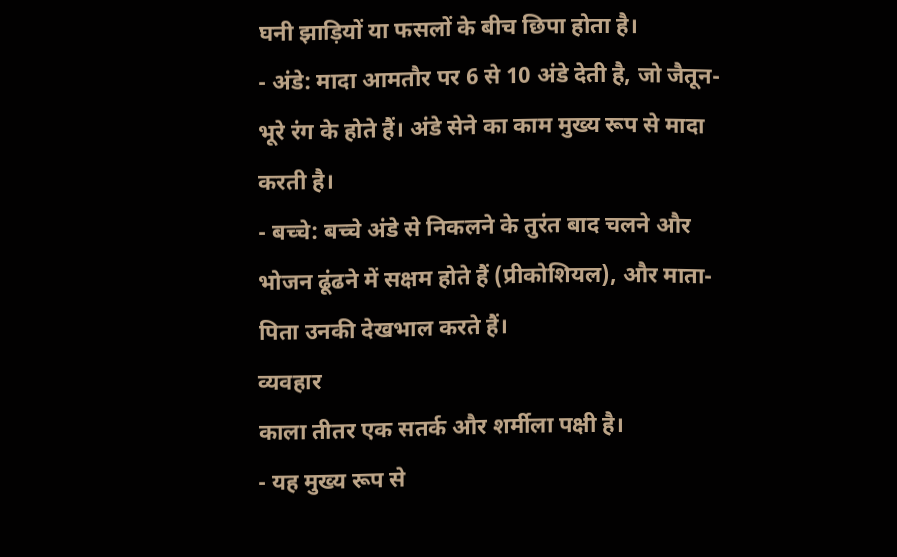घनी झाड़ियों या फसलों के बीच छिपा होता है।
- अंडे: मादा आमतौर पर 6 से 10 अंडे देती है, जो जैतून-भूरे रंग के होते हैं। अंडे सेने का काम मुख्य रूप से मादा करती है।
- बच्चे: बच्चे अंडे से निकलने के तुरंत बाद चलने और भोजन ढूंढने में सक्षम होते हैं (प्रीकोशियल), और माता-पिता उनकी देखभाल करते हैं।
व्यवहार
काला तीतर एक सतर्क और शर्मीला पक्षी है।
- यह मुख्य रूप से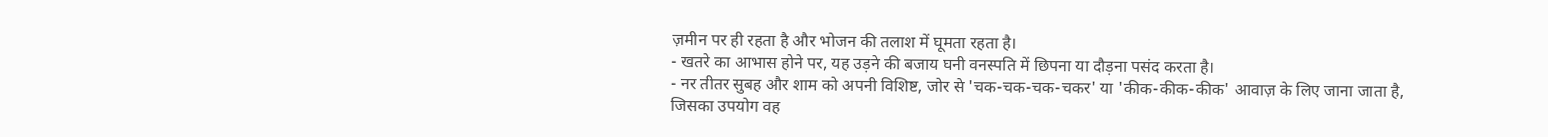ज़मीन पर ही रहता है और भोजन की तलाश में घूमता रहता है।
- खतरे का आभास होने पर, यह उड़ने की बजाय घनी वनस्पति में छिपना या दौड़ना पसंद करता है।
- नर तीतर सुबह और शाम को अपनी विशिष्ट, जोर से 'चक-चक-चक-चकर' या 'कीक-कीक-कीक' आवाज़ के लिए जाना जाता है, जिसका उपयोग वह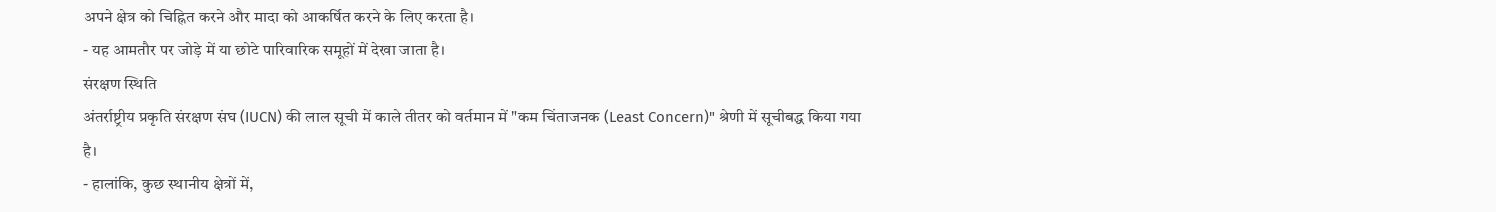अपने क्षेत्र को चिह्नित करने और मादा को आकर्षित करने के लिए करता है।
- यह आमतौर पर जोड़े में या छोटे पारिवारिक समूहों में देखा जाता है।
संरक्षण स्थिति
अंतर्राष्ट्रीय प्रकृति संरक्षण संघ (IUCN) की लाल सूची में काले तीतर को वर्तमान में "कम चिंताजनक (Least Concern)" श्रेणी में सूचीबद्ध किया गया है।
- हालांकि, कुछ स्थानीय क्षेत्रों में,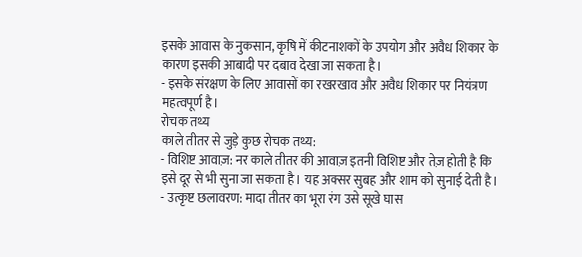इसके आवास के नुकसान, कृषि में कीटनाशकों के उपयोग और अवैध शिकार के कारण इसकी आबादी पर दबाव देखा जा सकता है।
- इसके संरक्षण के लिए आवासों का रखरखाव और अवैध शिकार पर नियंत्रण महत्वपूर्ण है।
रोचक तथ्य
काले तीतर से जुड़े कुछ रोचक तथ्य:
- विशिष्ट आवाज़: नर काले तीतर की आवाज़ इतनी विशिष्ट और तेज़ होती है कि इसे दूर से भी सुना जा सकता है। यह अक्सर सुबह और शाम को सुनाई देती है।
- उत्कृष्ट छलावरण: मादा तीतर का भूरा रंग उसे सूखे घास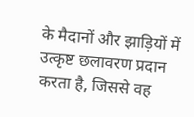के मैदानों और झाड़ियों में उत्कृष्ट छलावरण प्रदान करता है, जिससे वह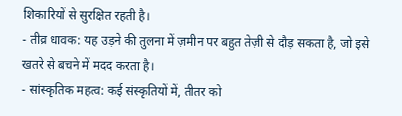शिकारियों से सुरक्षित रहती है।
- तीव्र धावक: यह उड़ने की तुलना में ज़मीन पर बहुत तेज़ी से दौड़ सकता है, जो इसे खतरे से बचने में मदद करता है।
- सांस्कृतिक महत्व: कई संस्कृतियों में, तीतर को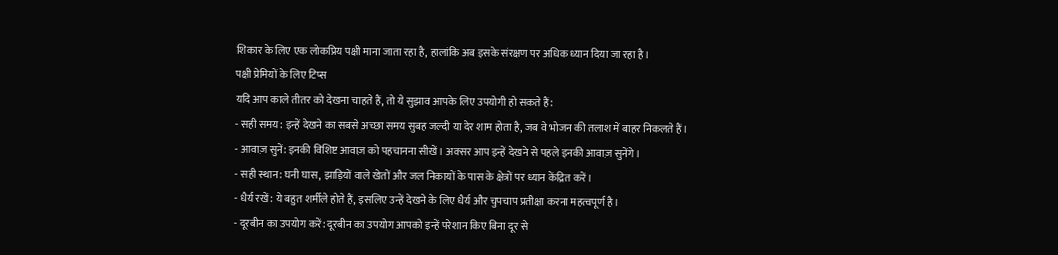शिकार के लिए एक लोकप्रिय पक्षी माना जाता रहा है, हालांकि अब इसके संरक्षण पर अधिक ध्यान दिया जा रहा है।
पक्षी प्रेमियों के लिए टिप्स
यदि आप काले तीतर को देखना चाहते हैं, तो ये सुझाव आपके लिए उपयोगी हो सकते हैं:
- सही समय: इन्हें देखने का सबसे अच्छा समय सुबह जल्दी या देर शाम होता है, जब वे भोजन की तलाश में बाहर निकलते हैं।
- आवाज़ सुनें: इनकी विशिष्ट आवाज़ को पहचानना सीखें। अक्सर आप इन्हें देखने से पहले इनकी आवाज़ सुनेंगे।
- सही स्थान: घनी घास, झाड़ियों वाले खेतों और जल निकायों के पास के क्षेत्रों पर ध्यान केंद्रित करें।
- धैर्य रखें: ये बहुत शर्मीले होते हैं, इसलिए उन्हें देखने के लिए धैर्य और चुपचाप प्रतीक्षा करना महत्वपूर्ण है।
- दूरबीन का उपयोग करें: दूरबीन का उपयोग आपको इन्हें परेशान किए बिना दूर से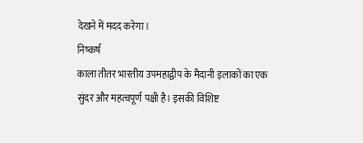देखने में मदद करेगा।
निष्कर्ष
काला तीतर भारतीय उपमहाद्वीप के मैदानी इलाकों का एक सुंदर और महत्वपूर्ण पक्षी है। इसकी विशिष्ट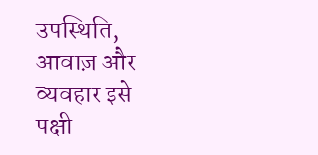उपस्थिति, आवाज़ और व्यवहार इसे पक्षी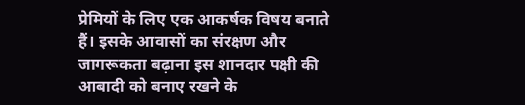प्रेमियों के लिए एक आकर्षक विषय बनाते हैं। इसके आवासों का संरक्षण और जागरूकता बढ़ाना इस शानदार पक्षी की आबादी को बनाए रखने के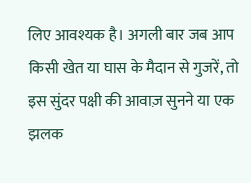लिए आवश्यक है। अगली बार जब आप किसी खेत या घास के मैदान से गुजरें, तो इस सुंदर पक्षी की आवाज़ सुनने या एक झलक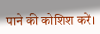पाने की कोशिश करें।